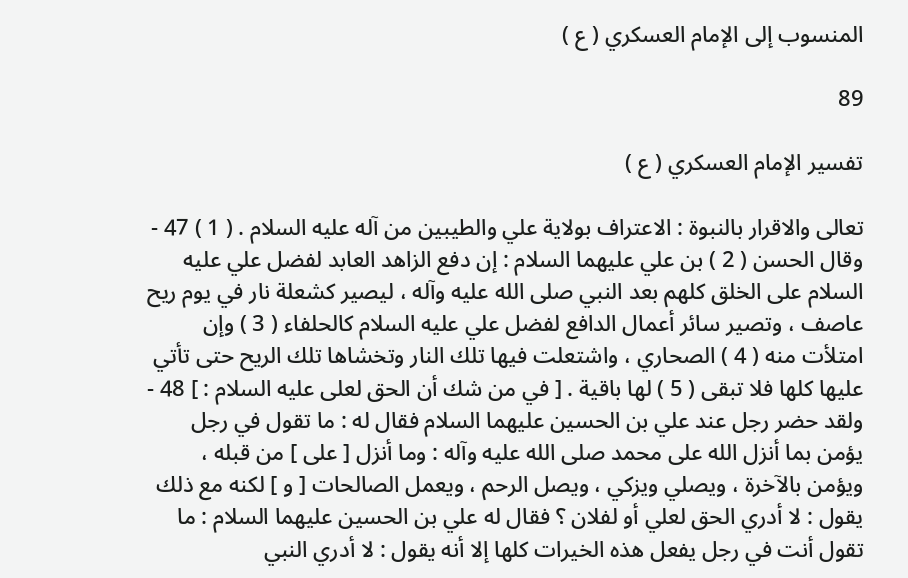المنسوب إلى الإمام العسكري ( ع )

89

تفسير الإمام العسكري ( ع )

تعالى والاقرار بالنبوة : الاعتراف بولاية علي والطيبين من آله عليه السلام . ( 1 ) 47 - وقال الحسن ( 2 ) بن علي عليهما السلام : إن دفع الزاهد العابد لفضل علي عليه السلام على الخلق كلهم بعد النبي صلى الله عليه وآله ، ليصير كشعلة نار في يوم ريح عاصف ، وتصير سائر أعمال الدافع لفضل علي عليه السلام كالحلفاء ( 3 ) وإن امتلأت منه ( 4 ) الصحاري ، واشتعلت فيها تلك النار وتخشاها تلك الريح حتى تأتي عليها كلها فلا تبقى ( 5 ) لها باقية . [ في من شك أن الحق لعلى عليه السلام : ] 48 - ولقد حضر رجل عند علي بن الحسين عليهما السلام فقال له : ما تقول في رجل يؤمن بما أنزل الله على محمد صلى الله عليه وآله : وما أنزل [ على ] من قبله ، ويؤمن بالآخرة ، ويصلي ويزكي ، ويصل الرحم ، ويعمل الصالحات [ و ] لكنه مع ذلك يقول : لا أدري الحق لعلي أو لفلان ؟ فقال له علي بن الحسين عليهما السلام : ما تقول أنت في رجل يفعل هذه الخيرات كلها إلا أنه يقول : لا أدري النبي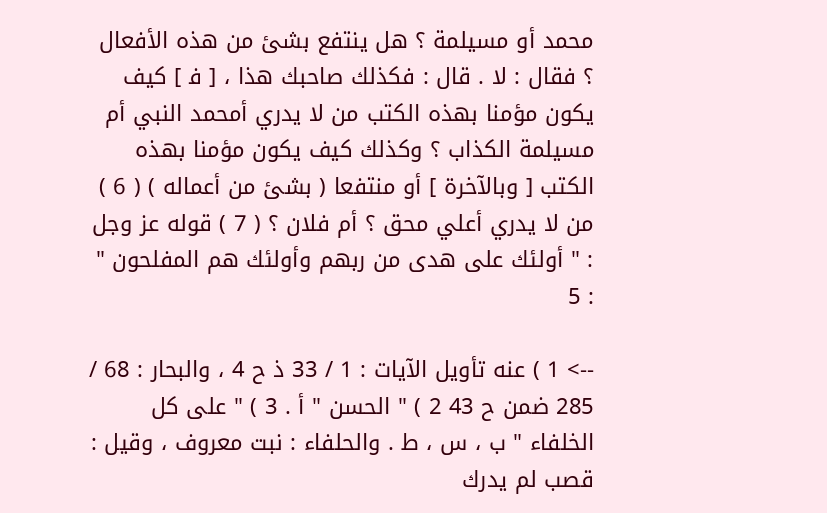محمد أو مسيلمة ؟ هل ينتفع بشئ من هذه الأفعال ؟ فقال : لا . قال : فكذلك صاحبك هذا ، [ ف‍ ] كيف يكون مؤمنا بهذه الكتب من لا يدري أمحمد النبي أم مسيلمة الكذاب ؟ وكذلك كيف يكون مؤمنا بهذه الكتب [ وبالآخرة ] أو منتفعا ( بشئ من أعماله ) ( 6 ) من لا يدري أعلي محق ؟ أم فلان ؟ ( 7 ) قوله عز وجل : " أولئك على هدى من ربهم وأولئك هم المفلحون " : 5

--> 1 ) عنه تأويل الآيات : 1 / 33 ذ ح 4 ، والبحار : 68 / 285 ضمن ح 43 2 ) " الحسن " أ . 3 ) " على كل الخلفاء " ب ، س ، ط . والحلفاء : نبت معروف ، وقيل : قصب لم يدرك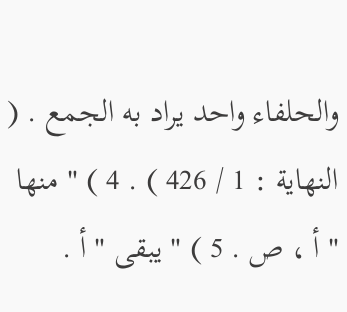والحلفاء واحد يراد به الجمع . ( النهاية : 1 / 426 ) . 4 ) " منها " أ ، ص . 5 ) " يبقى " أ .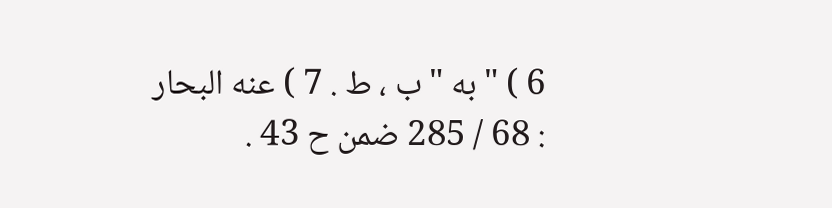6 ) " به " ب ، ط . 7 ) عنه البحار : 68 / 285 ضمن ح 43 .